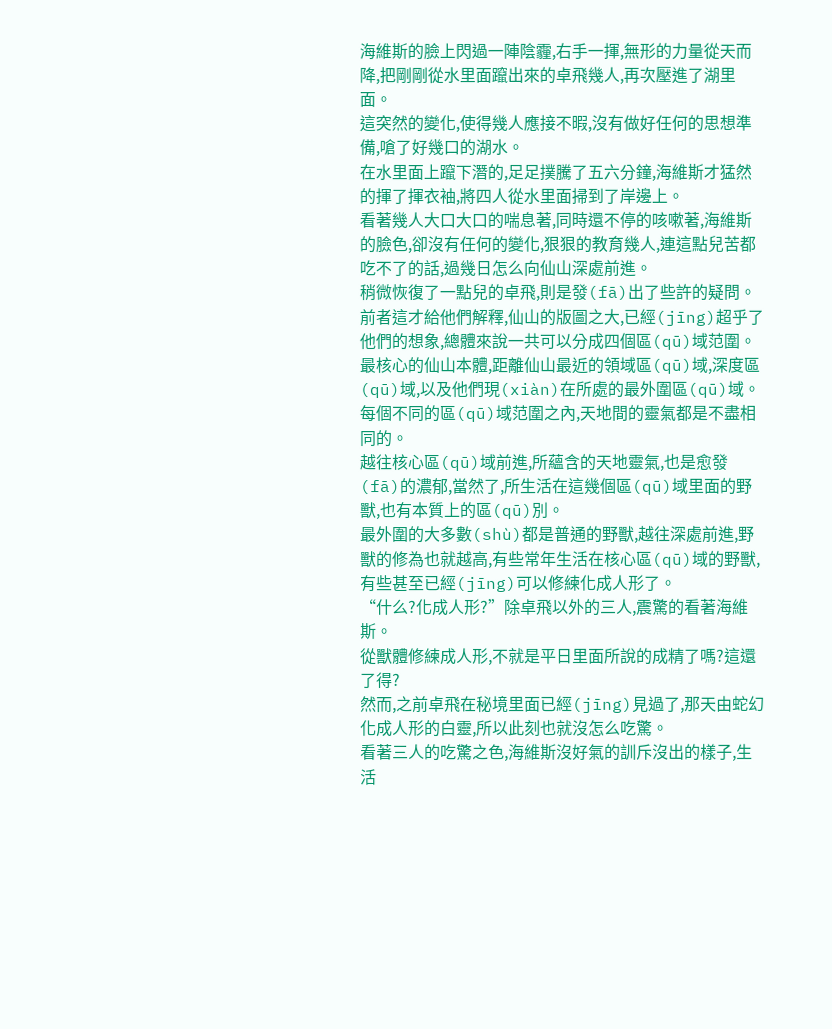海維斯的臉上閃過一陣陰霾,右手一揮,無形的力量從天而降,把剛剛從水里面躥出來的卓飛幾人,再次壓進了湖里面。
這突然的變化,使得幾人應接不暇,沒有做好任何的思想準備,嗆了好幾口的湖水。
在水里面上躥下潛的,足足撲騰了五六分鐘,海維斯才猛然的揮了揮衣袖,將四人從水里面掃到了岸邊上。
看著幾人大口大口的喘息著,同時還不停的咳嗽著,海維斯的臉色,卻沒有任何的變化,狠狠的教育幾人,連這點兒苦都吃不了的話,過幾日怎么向仙山深處前進。
稍微恢復了一點兒的卓飛,則是發(fā)出了些許的疑問。
前者這才給他們解釋,仙山的版圖之大,已經(jīng)超乎了他們的想象,總體來說一共可以分成四個區(qū)域范圍。
最核心的仙山本體,距離仙山最近的領域區(qū)域,深度區(qū)域,以及他們現(xiàn)在所處的最外圍區(qū)域。
每個不同的區(qū)域范圍之內,天地間的靈氣都是不盡相同的。
越往核心區(qū)域前進,所蘊含的天地靈氣,也是愈發(fā)的濃郁,當然了,所生活在這幾個區(qū)域里面的野獸,也有本質上的區(qū)別。
最外圍的大多數(shù)都是普通的野獸,越往深處前進,野獸的修為也就越高,有些常年生活在核心區(qū)域的野獸,有些甚至已經(jīng)可以修練化成人形了。
“什么?化成人形?”除卓飛以外的三人,震驚的看著海維斯。
從獸體修練成人形,不就是平日里面所說的成精了嗎?這還了得?
然而,之前卓飛在秘境里面已經(jīng)見過了,那天由蛇幻化成人形的白靈,所以此刻也就沒怎么吃驚。
看著三人的吃驚之色,海維斯沒好氣的訓斥沒出的樣子,生活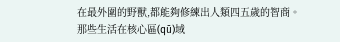在最外圍的野獸,都能夠修練出人類四五歲的智商。
那些生活在核心區(qū)域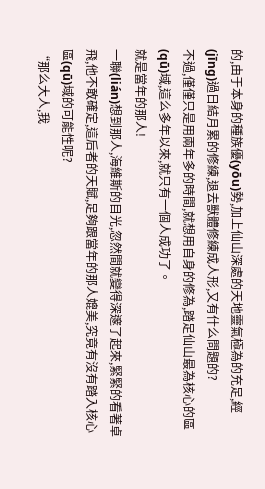的,由于本身的種族優(yōu)勢,加上仙山深處的天地靈氣極為的充足,經(jīng)過日結月累的修練,退去獸體修練成人形,又有什么問題的?
不過,僅僅只是用兩年多的時間,就想用自身的修為,踏足仙山最為核心的區(qū)域,這么多年以來,就只有一個人成功了。
就是當年的那人!
一聯(lián)想到那人,海維斯的目光,忽然間就變得深邃了起來,緊緊的看著卓飛,他不敢確定,這后者的天賦,足夠跟當年的那人媲美,究竟有沒有踏入核心區(qū)域的可能性呢?
“那么大人,我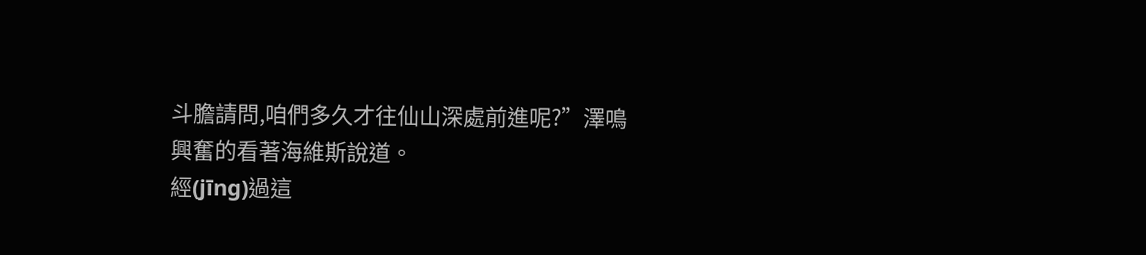斗膽請問,咱們多久才往仙山深處前進呢?”澤鳴興奮的看著海維斯說道。
經(jīng)過這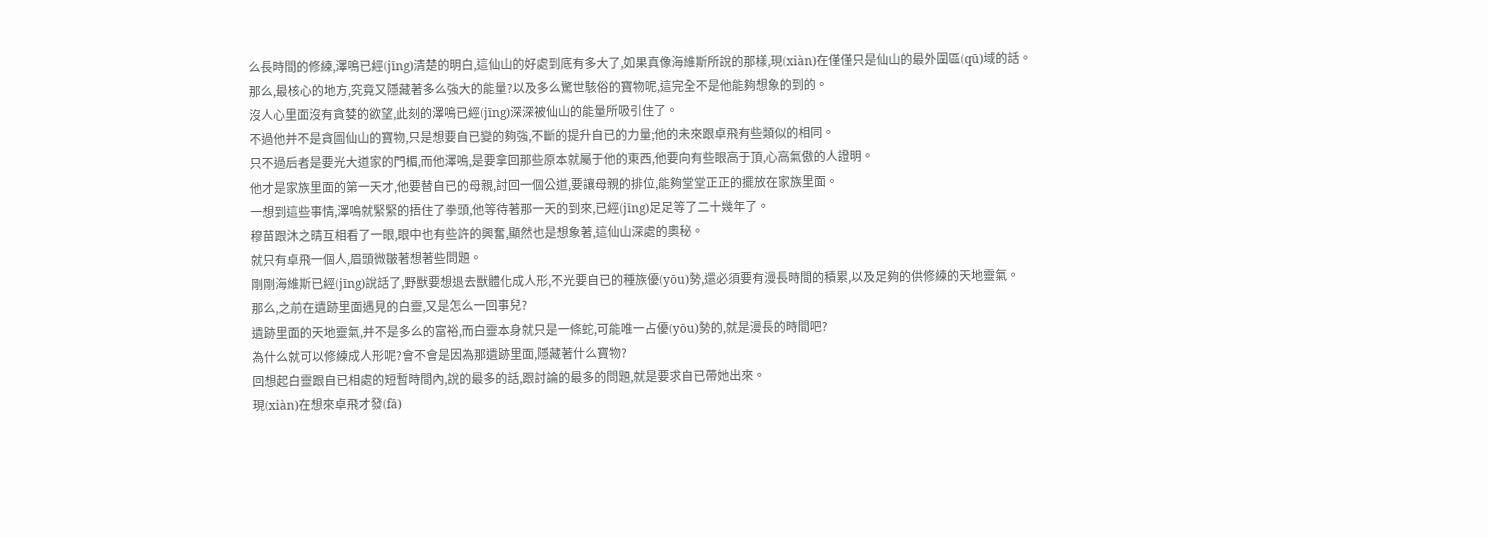么長時間的修練,澤鳴已經(jīng)清楚的明白,這仙山的好處到底有多大了,如果真像海維斯所說的那樣,現(xiàn)在僅僅只是仙山的最外圍區(qū)域的話。
那么,最核心的地方,究竟又隱藏著多么強大的能量?以及多么驚世駭俗的寶物呢,這完全不是他能夠想象的到的。
沒人心里面沒有貪婪的欲望,此刻的澤鳴已經(jīng)深深被仙山的能量所吸引住了。
不過他并不是貪圖仙山的寶物,只是想要自已變的夠強,不斷的提升自已的力量;他的未來跟卓飛有些類似的相同。
只不過后者是要光大道家的門楣,而他澤鳴,是要拿回那些原本就屬于他的東西,他要向有些眼高于頂,心高氣傲的人證明。
他才是家族里面的第一天才,他要替自已的母親,討回一個公道,要讓母親的排位,能夠堂堂正正的擺放在家族里面。
一想到這些事情,澤鳴就緊緊的捂住了拳頭,他等待著那一天的到來,已經(jīng)足足等了二十幾年了。
穆苗跟沐之晴互相看了一眼,眼中也有些許的興奮,顯然也是想象著,這仙山深處的奧秘。
就只有卓飛一個人,眉頭微皺著想著些問題。
剛剛海維斯已經(jīng)說話了,野獸要想退去獸體化成人形,不光要自已的種族優(yōu)勢,還必須要有漫長時間的積累,以及足夠的供修練的天地靈氣。
那么,之前在遺跡里面遇見的白靈,又是怎么一回事兒?
遺跡里面的天地靈氣,并不是多么的富裕,而白靈本身就只是一條蛇,可能唯一占優(yōu)勢的,就是漫長的時間吧?
為什么就可以修練成人形呢?會不會是因為那遺跡里面,隱藏著什么寶物?
回想起白靈跟自已相處的短暫時間內,說的最多的話,跟討論的最多的問題,就是要求自已帶她出來。
現(xiàn)在想來卓飛才發(fā)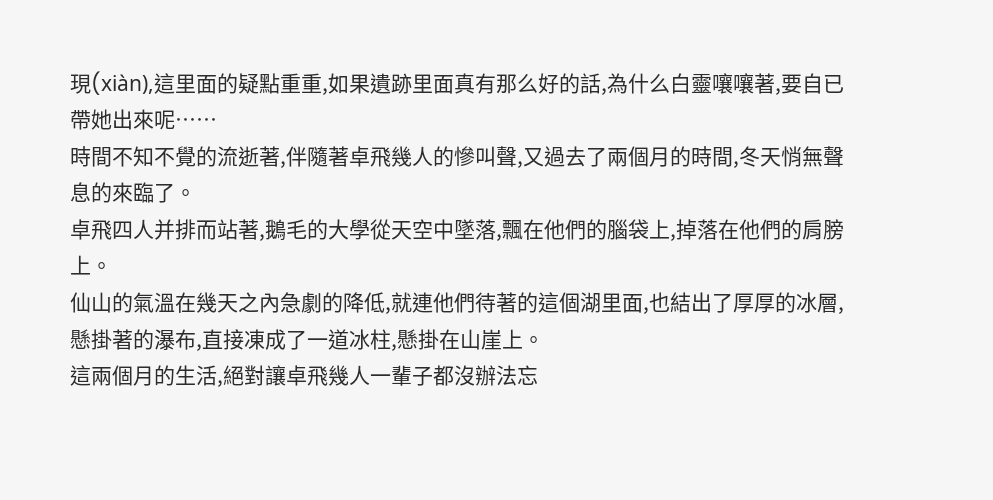現(xiàn),這里面的疑點重重,如果遺跡里面真有那么好的話,為什么白靈嚷嚷著,要自已帶她出來呢……
時間不知不覺的流逝著,伴隨著卓飛幾人的慘叫聲,又過去了兩個月的時間,冬天悄無聲息的來臨了。
卓飛四人并排而站著,鵝毛的大學從天空中墜落,飄在他們的腦袋上,掉落在他們的肩膀上。
仙山的氣溫在幾天之內急劇的降低,就連他們待著的這個湖里面,也結出了厚厚的冰層,懸掛著的瀑布,直接凍成了一道冰柱,懸掛在山崖上。
這兩個月的生活,絕對讓卓飛幾人一輩子都沒辦法忘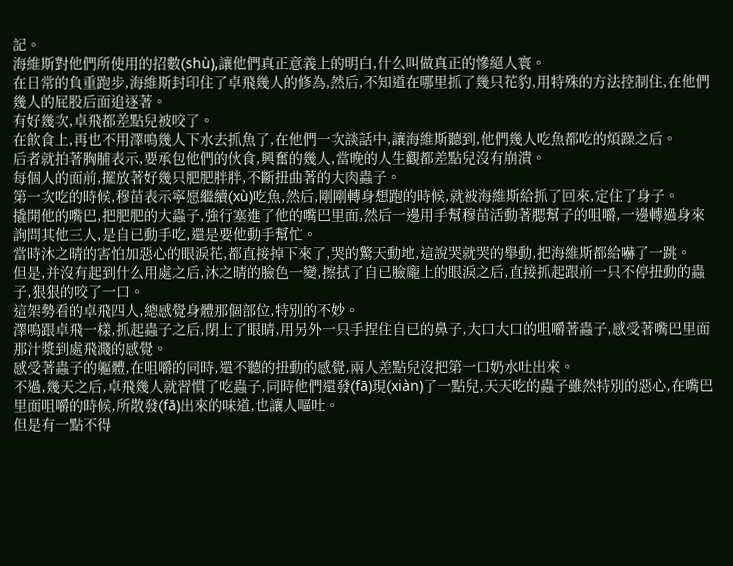記。
海維斯對他們所使用的招數(shù),讓他們真正意義上的明白,什么叫做真正的慘絕人寰。
在日常的負重跑步,海維斯封印住了卓飛幾人的修為,然后,不知道在哪里抓了幾只花豹,用特殊的方法控制住,在他們幾人的屁股后面追逐著。
有好幾次,卓飛都差點兒被咬了。
在飲食上,再也不用澤鳴幾人下水去抓魚了,在他們一次談話中,讓海維斯聽到,他們幾人吃魚都吃的煩躁之后。
后者就拍著胸脯表示,要承包他們的伙食,興奮的幾人,當晚的人生觀都差點兒沒有崩潰。
每個人的面前,擺放著好幾只肥肥胖胖,不斷扭曲著的大肉蟲子。
第一次吃的時候,穆苗表示寧愿繼續(xù)吃魚,然后,剛剛轉身想跑的時候,就被海維斯給抓了回來,定住了身子。
撬開他的嘴巴,把肥肥的大蟲子,強行塞進了他的嘴巴里面,然后一邊用手幫穆苗活動著腮幫子的咀嚼,一邊轉過身來詢問其他三人,是自已動手吃,還是要他動手幫忙。
當時沐之晴的害怕加惡心的眼淚花,都直接掉下來了,哭的驚天動地,這說哭就哭的舉動,把海維斯都給嚇了一跳。
但是,并沒有起到什么用處之后,沐之晴的臉色一變,擦拭了自已臉龐上的眼淚之后,直接抓起跟前一只不停扭動的蟲子,狠狠的咬了一口。
這架勢看的卓飛四人,總感覺身體那個部位,特別的不妙。
澤鳴跟卓飛一樣,抓起蟲子之后,閉上了眼睛,用另外一只手捏住自已的鼻子,大口大口的咀嚼著蟲子,感受著嘴巴里面那汁漿到處飛濺的感覺。
感受著蟲子的軀體,在咀嚼的同時,還不聽的扭動的感覺,兩人差點兒沒把第一口奶水吐出來。
不過,幾天之后,卓飛幾人就習慣了吃蟲子,同時他們還發(fā)現(xiàn)了一點兒,天天吃的蟲子雖然特別的惡心,在嘴巴里面咀嚼的時候,所散發(fā)出來的味道,也讓人嘔吐。
但是有一點不得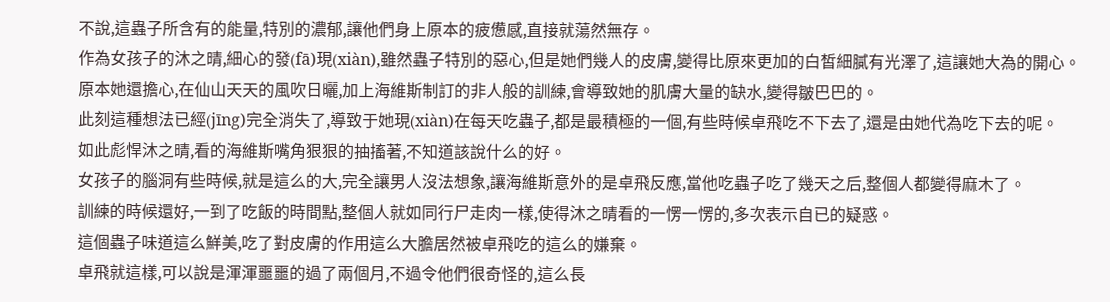不說,這蟲子所含有的能量,特別的濃郁,讓他們身上原本的疲憊感,直接就蕩然無存。
作為女孩子的沐之晴,細心的發(fā)現(xiàn),雖然蟲子特別的惡心,但是她們幾人的皮膚,變得比原來更加的白皙細膩有光澤了,這讓她大為的開心。
原本她還擔心,在仙山天天的風吹日曬,加上海維斯制訂的非人般的訓練,會導致她的肌膚大量的缺水,變得皺巴巴的。
此刻這種想法已經(jīng)完全消失了,導致于她現(xiàn)在每天吃蟲子,都是最積極的一個,有些時候卓飛吃不下去了,還是由她代為吃下去的呢。
如此彪悍沐之晴,看的海維斯嘴角狠狠的抽搐著,不知道該說什么的好。
女孩子的腦洞有些時候,就是這么的大,完全讓男人沒法想象,讓海維斯意外的是卓飛反應,當他吃蟲子吃了幾天之后,整個人都變得麻木了。
訓練的時候還好,一到了吃飯的時間點,整個人就如同行尸走肉一樣,使得沐之晴看的一愣一愣的,多次表示自已的疑惑。
這個蟲子味道這么鮮美,吃了對皮膚的作用這么大膽居然被卓飛吃的這么的嫌棄。
卓飛就這樣,可以說是渾渾噩噩的過了兩個月,不過令他們很奇怪的,這么長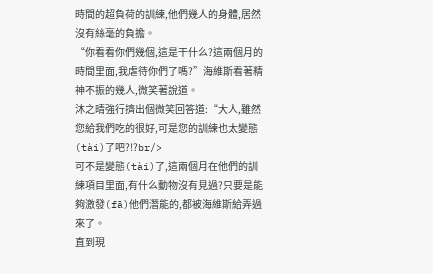時間的超負荷的訓練,他們幾人的身體,居然沒有絲毫的負擔。
“你看看你們幾個,這是干什么?這兩個月的時間里面,我虐待你們了嗎?”海維斯看著精神不振的幾人,微笑著說道。
沐之晴強行擠出個微笑回答道:“大人,雖然您給我們吃的很好,可是您的訓練也太變態(tài)了吧?!?br/>
可不是變態(tài)了,這兩個月在他們的訓練項目里面,有什么動物沒有見過?只要是能夠激發(fā)他們潛能的,都被海維斯給弄過來了。
直到現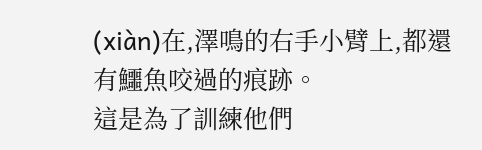(xiàn)在,澤鳴的右手小臂上,都還有鱷魚咬過的痕跡。
這是為了訓練他們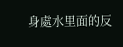身處水里面的反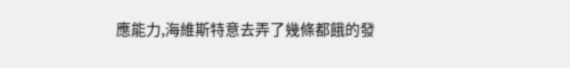應能力,海維斯特意去弄了幾條都餓的發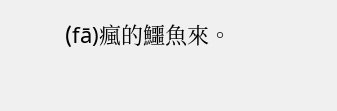(fā)瘋的鱷魚來。